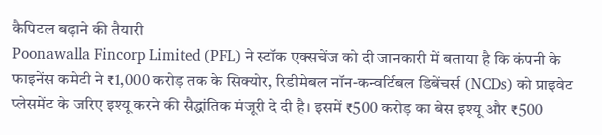कैपिटल बढ़ाने की तैयारी
Poonawalla Fincorp Limited (PFL) ने स्टॉक एक्सचेंज को दी जानकारी में बताया है कि कंपनी के फाइनेंस कमेटी ने ₹1,000 करोड़ तक के सिक्योर, रिडीमेबल नॉन-कन्वर्टिबल डिबेंचर्स (NCDs) को प्राइवेट प्लेसमेंट के जरिए इश्यू करने की सैद्धांतिक मंजूरी दे दी है। इसमें ₹500 करोड़ का बेस इश्यू और ₹500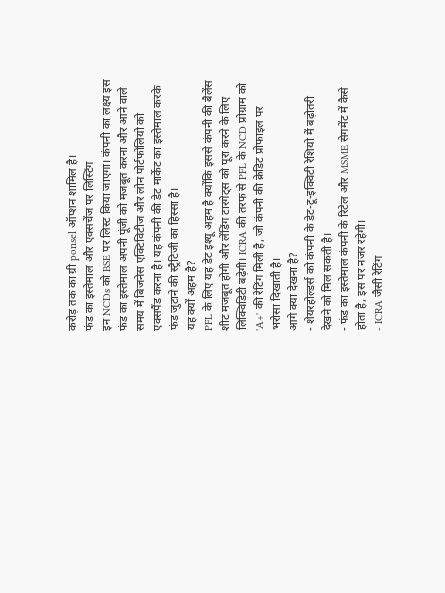करोड़ तक का ग्री ponsel ऑप्शन शामिल है।
फंड का इस्तेमाल और एक्सचेंज पर लिस्टिंग
इन NCDs को BSE पर लिस्ट किया जाएगा। कंपनी का लक्ष्य इस फंड का इस्तेमाल अपनी पूंजी को मजबूत करना और आने वाले समय में बिजनेस एक्टिविटीज और लोन पोर्टफोलियो को एक्सपैंड करना है। यह कंपनी की डेट मार्केट का इस्तेमाल करके फंड जुटाने की स्ट्रैटिजी का हिस्सा है।
यह क्यों अहम है?
PFL के लिए यह डेट इश्यू अहम है क्योंकि इससे कंपनी की बैलेंस शीट मजबूत होगी और लेंडिंग टारगेट्स को पूरा करने के लिए लिक्विडिटी बढ़ेगी। ICRA की तरफ से PFL के NCD प्रोग्राम को 'A+' की रेटिंग मिली है, जो कंपनी की क्रेडिट प्रोफाइल पर भरोसा दिखाती है।
आगे क्या देखना है?
- शेयरहोल्डर्स को कंपनी के डेट-टू-इक्विटी रेशियो में बढ़ोतरी देखने को मिल सकती है।
- फंड का इस्तेमाल कंपनी के रिटेल और MSME सेगमेंट में कैसे होता है, इस पर नजर रहेगी।
- ICRA जैसी रेटिंग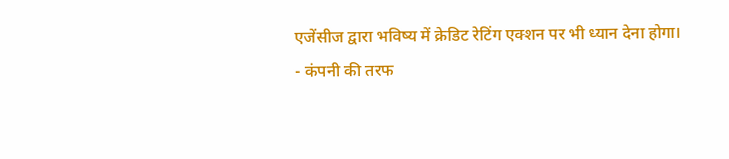एजेंसीज द्वारा भविष्य में क्रेडिट रेटिंग एक्शन पर भी ध्यान देना होगा।
- कंपनी की तरफ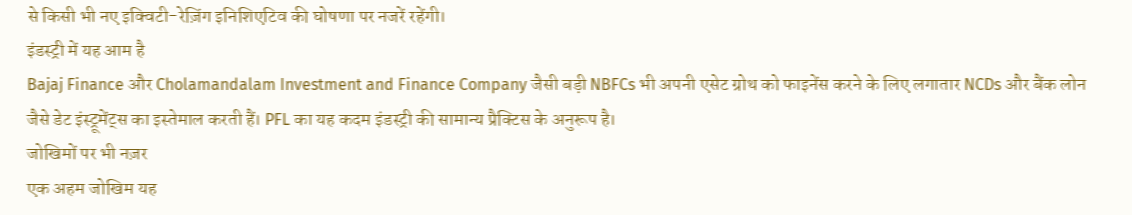से किसी भी नए इक्विटी-रेज़िंग इनिशिएटिव की घोषणा पर नजरें रहेंगी।
इंडस्ट्री में यह आम है
Bajaj Finance और Cholamandalam Investment and Finance Company जैसी बड़ी NBFCs भी अपनी एसेट ग्रोथ को फाइनेंस करने के लिए लगातार NCDs और बैंक लोन जैसे डेट इंस्ट्रूमेंट्स का इस्तेमाल करती हैं। PFL का यह कदम इंडस्ट्री की सामान्य प्रैक्टिस के अनुरूप है।
जोखिमों पर भी नज़र
एक अहम जोखिम यह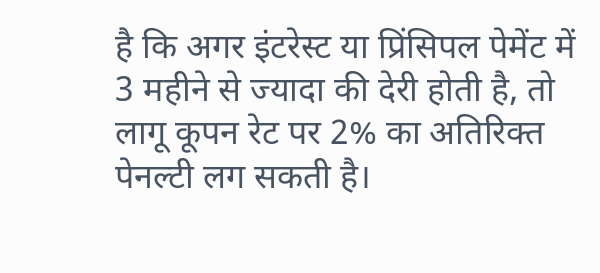है कि अगर इंटरेस्ट या प्रिंसिपल पेमेंट में 3 महीने से ज्यादा की देरी होती है, तो लागू कूपन रेट पर 2% का अतिरिक्त पेनल्टी लग सकती है।